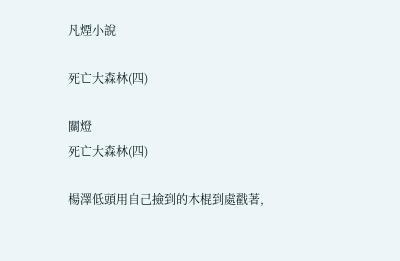凡煙小說

死亡大森林(四)

關燈
死亡大森林(四)

楊澤低頭用自己撿到的木棍到處戳著,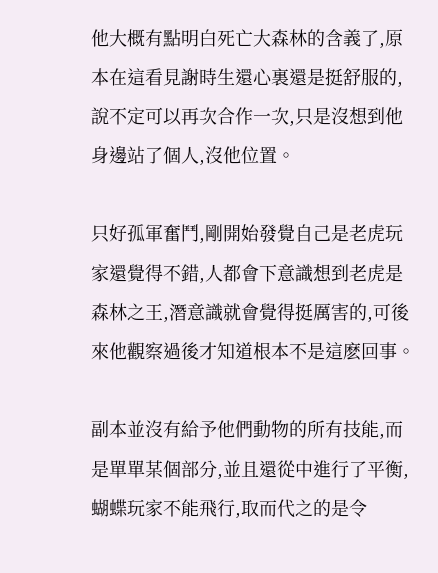他大概有點明白死亡大森林的含義了,原本在這看見謝時生還心裏還是挺舒服的,說不定可以再次合作一次,只是沒想到他身邊站了個人,沒他位置。

只好孤軍奮鬥,剛開始發覺自己是老虎玩家還覺得不錯,人都會下意識想到老虎是森林之王,潛意識就會覺得挺厲害的,可後來他觀察過後才知道根本不是這麽回事。

副本並沒有給予他們動物的所有技能,而是單單某個部分,並且還從中進行了平衡,蝴蝶玩家不能飛行,取而代之的是令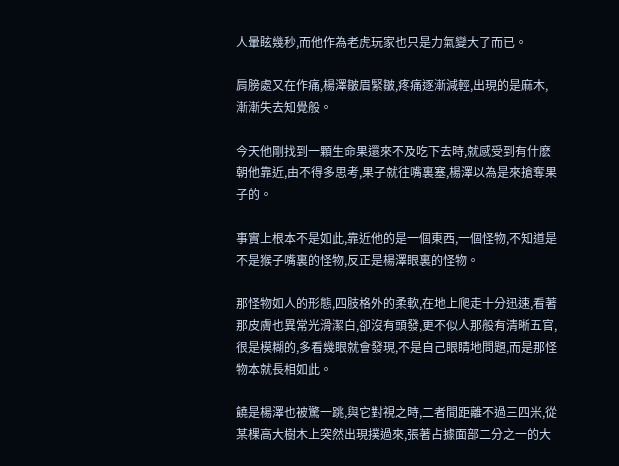人暈眩幾秒,而他作為老虎玩家也只是力氣變大了而已。

肩膀處又在作痛,楊澤皺眉緊皺,疼痛逐漸減輕,出現的是麻木,漸漸失去知覺般。

今天他剛找到一顆生命果還來不及吃下去時,就感受到有什麽朝他靠近,由不得多思考,果子就往嘴裏塞,楊澤以為是來搶奪果子的。

事實上根本不是如此,靠近他的是一個東西,一個怪物,不知道是不是猴子嘴裏的怪物,反正是楊澤眼裏的怪物。

那怪物如人的形態,四肢格外的柔軟,在地上爬走十分迅速,看著那皮膚也異常光滑潔白,卻沒有頭發,更不似人那般有清晰五官,很是模糊的,多看幾眼就會發現,不是自己眼睛地問題,而是那怪物本就長相如此。

饒是楊澤也被驚一跳,與它對視之時,二者間距離不過三四米,從某棵高大樹木上突然出現撲過來,張著占據面部二分之一的大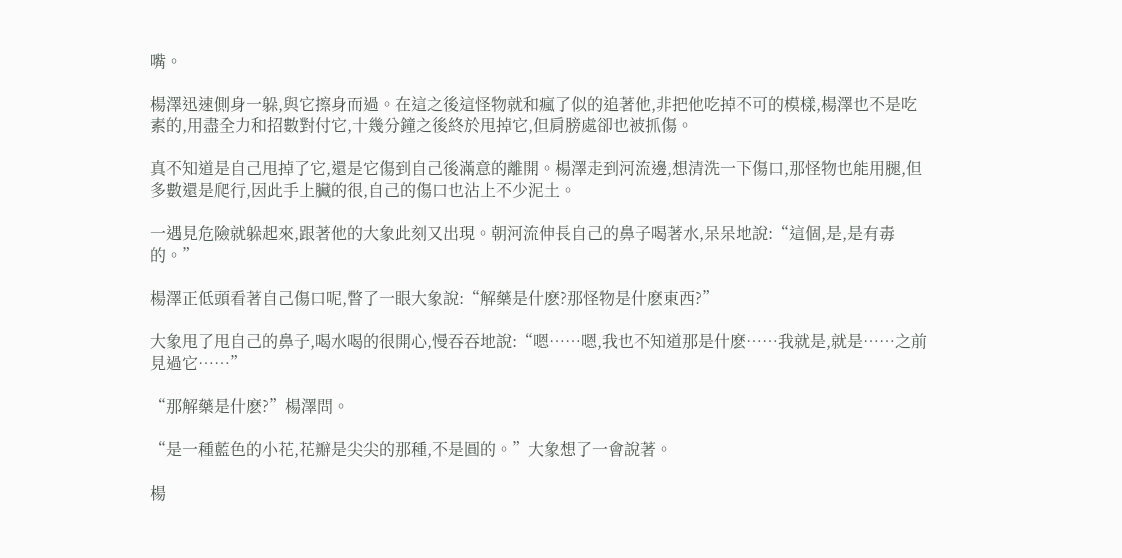嘴。

楊澤迅速側身一躲,與它擦身而過。在這之後這怪物就和瘋了似的追著他,非把他吃掉不可的模樣,楊澤也不是吃素的,用盡全力和招數對付它,十幾分鐘之後終於甩掉它,但肩膀處卻也被抓傷。

真不知道是自己甩掉了它,還是它傷到自己後滿意的離開。楊澤走到河流邊,想清洗一下傷口,那怪物也能用腿,但多數還是爬行,因此手上臟的很,自己的傷口也沾上不少泥土。

一遇見危險就躲起來,跟著他的大象此刻又出現。朝河流伸長自己的鼻子喝著水,呆呆地說:“這個,是,是有毒的。”

楊澤正低頭看著自己傷口呢,瞥了一眼大象說:“解藥是什麽?那怪物是什麽東西?”

大象甩了甩自己的鼻子,喝水喝的很開心,慢吞吞地說:“嗯……嗯,我也不知道那是什麽……我就是,就是……之前見過它……”

“那解藥是什麽?”楊澤問。

“是一種藍色的小花,花瓣是尖尖的那種,不是圓的。”大象想了一會說著。

楊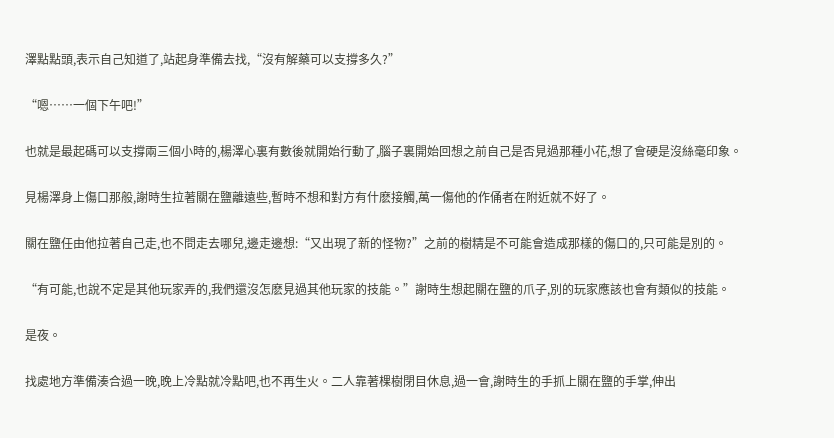澤點點頭,表示自己知道了,站起身準備去找,“沒有解藥可以支撐多久?”

“嗯……一個下午吧!”

也就是最起碼可以支撐兩三個小時的,楊澤心裏有數後就開始行動了,腦子裏開始回想之前自己是否見過那種小花,想了會硬是沒絲毫印象。

見楊澤身上傷口那般,謝時生拉著關在鹽離遠些,暫時不想和對方有什麽接觸,萬一傷他的作俑者在附近就不好了。

關在鹽任由他拉著自己走,也不問走去哪兒,邊走邊想:“又出現了新的怪物?”之前的樹精是不可能會造成那樣的傷口的,只可能是別的。

“有可能,也說不定是其他玩家弄的,我們還沒怎麽見過其他玩家的技能。”謝時生想起關在鹽的爪子,別的玩家應該也會有類似的技能。

是夜。

找處地方準備湊合過一晚,晚上冷點就冷點吧,也不再生火。二人靠著棵樹閉目休息,過一會,謝時生的手抓上關在鹽的手掌,伸出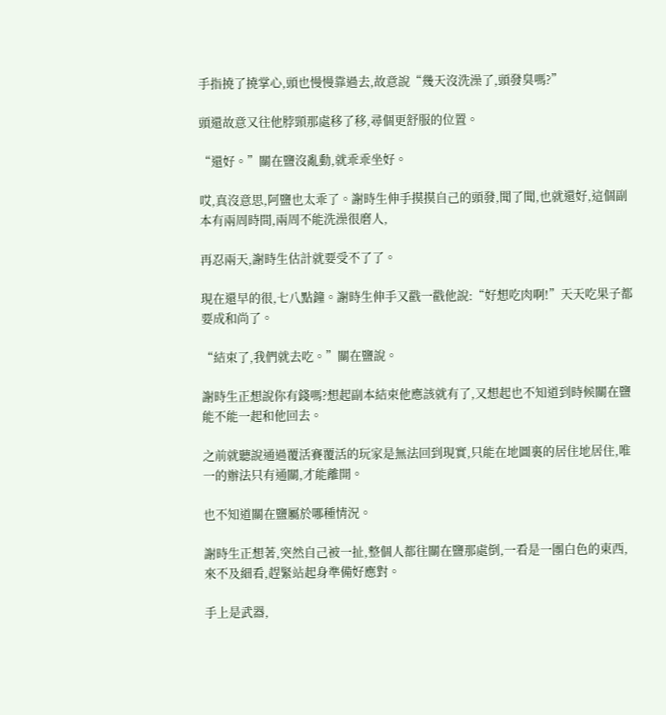手指撓了撓掌心,頭也慢慢靠過去,故意說“幾天沒洗澡了,頭發臭嗎?”

頭還故意又往他脖頸那處移了移,尋個更舒服的位置。

“還好。”關在鹽沒亂動,就乖乖坐好。

哎,真沒意思,阿鹽也太乖了。謝時生伸手摸摸自己的頭發,聞了聞,也就還好,這個副本有兩周時間,兩周不能洗澡很磨人,

再忍兩天,謝時生估計就要受不了了。

現在還早的很,七八點鐘。謝時生伸手又戳一戳他說:“好想吃肉啊!”天天吃果子都要成和尚了。

“結束了,我們就去吃。”關在鹽說。

謝時生正想說你有錢嗎?想起副本結束他應該就有了,又想起也不知道到時候關在鹽能不能一起和他回去。

之前就聽說通過覆活賽覆活的玩家是無法回到現實,只能在地圖裏的居住地居住,唯一的辦法只有通關,才能離開。

也不知道關在鹽屬於哪種情況。

謝時生正想著,突然自己被一扯,整個人都往關在鹽那處倒,一看是一團白色的東西,來不及細看,趕緊站起身準備好應對。

手上是武器,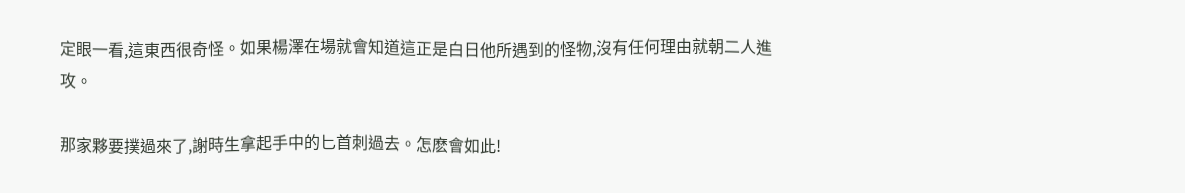定眼一看,這東西很奇怪。如果楊澤在場就會知道這正是白日他所遇到的怪物,沒有任何理由就朝二人進攻。

那家夥要撲過來了,謝時生拿起手中的匕首刺過去。怎麽會如此!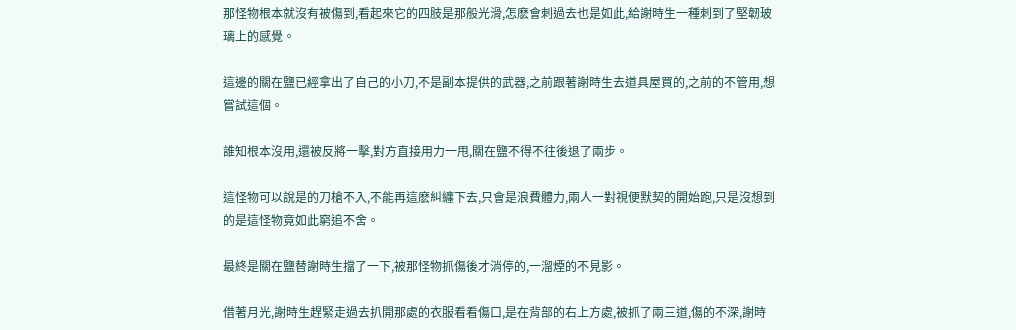那怪物根本就沒有被傷到,看起來它的四肢是那般光滑,怎麽會刺過去也是如此,給謝時生一種刺到了堅韌玻璃上的感覺。

這邊的關在鹽已經拿出了自己的小刀,不是副本提供的武器,之前跟著謝時生去道具屋買的,之前的不管用,想嘗試這個。

誰知根本沒用,還被反將一擊,對方直接用力一甩,關在鹽不得不往後退了兩步。

這怪物可以說是的刀槍不入,不能再這麽糾纏下去,只會是浪費體力,兩人一對視便默契的開始跑,只是沒想到的是這怪物竟如此窮追不舍。

最終是關在鹽替謝時生擋了一下,被那怪物抓傷後才消停的,一溜煙的不見影。

借著月光,謝時生趕緊走過去扒開那處的衣服看看傷口,是在背部的右上方處,被抓了兩三道,傷的不深,謝時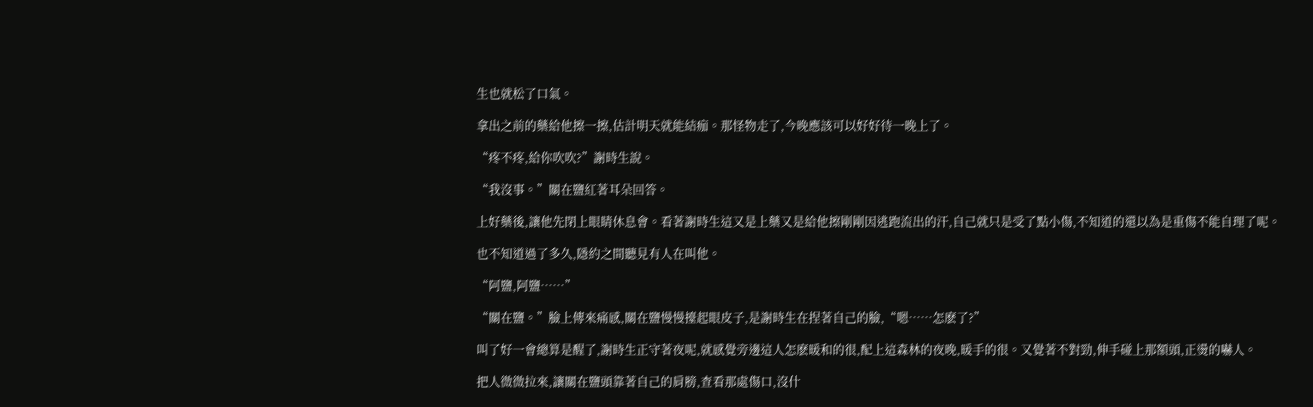生也就松了口氣。

拿出之前的藥給他擦一擦,估計明天就能結痂。那怪物走了,今晚應該可以好好待一晚上了。

“疼不疼,給你吹吹?”謝時生說。

“我沒事。”關在鹽紅著耳朵回答。

上好藥後,讓他先閉上眼睛休息會。看著謝時生這又是上藥又是給他擦剛剛因逃跑流出的汗,自己就只是受了點小傷,不知道的還以為是重傷不能自理了呢。

也不知道過了多久,隱約之間聽見有人在叫他。

“阿鹽,阿鹽……”

“關在鹽。”臉上傳來痛感,關在鹽慢慢擡起眼皮子,是謝時生在捏著自己的臉,“嗯……怎麽了?”

叫了好一會總算是醒了,謝時生正守著夜呢,就感覺旁邊這人怎麽暖和的很,配上這森林的夜晚,暖手的很。又覺著不對勁,伸手碰上那額頭,正燙的嚇人。

把人微微拉來,讓關在鹽頭靠著自己的肩膀,查看那處傷口,沒什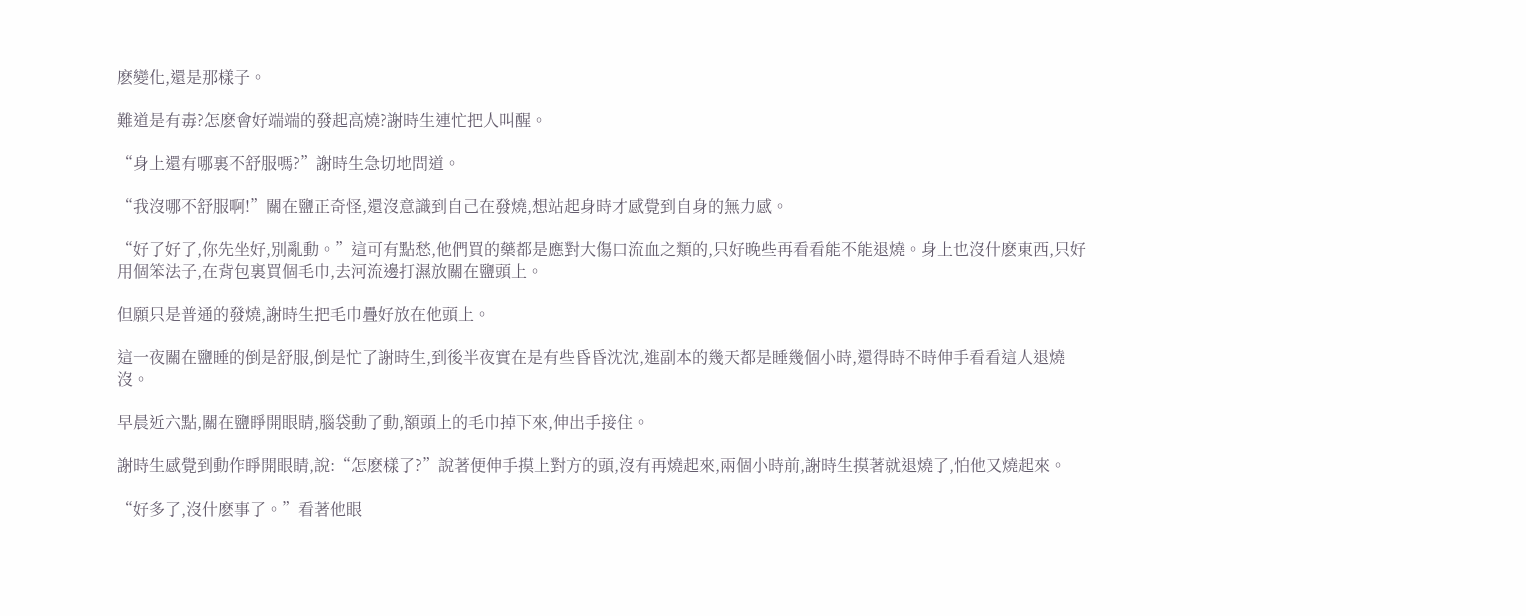麽變化,還是那樣子。

難道是有毒?怎麽會好端端的發起高燒?謝時生連忙把人叫醒。

“身上還有哪裏不舒服嗎?”謝時生急切地問道。

“我沒哪不舒服啊!”關在鹽正奇怪,還沒意識到自己在發燒,想站起身時才感覺到自身的無力感。

“好了好了,你先坐好,別亂動。”這可有點愁,他們買的藥都是應對大傷口流血之類的,只好晚些再看看能不能退燒。身上也沒什麽東西,只好用個笨法子,在背包裏買個毛巾,去河流邊打濕放關在鹽頭上。

但願只是普通的發燒,謝時生把毛巾疊好放在他頭上。

這一夜關在鹽睡的倒是舒服,倒是忙了謝時生,到後半夜實在是有些昏昏沈沈,進副本的幾天都是睡幾個小時,還得時不時伸手看看這人退燒沒。

早晨近六點,關在鹽睜開眼睛,腦袋動了動,額頭上的毛巾掉下來,伸出手接住。

謝時生感覺到動作睜開眼睛,說:“怎麽樣了?”說著便伸手摸上對方的頭,沒有再燒起來,兩個小時前,謝時生摸著就退燒了,怕他又燒起來。

“好多了,沒什麽事了。”看著他眼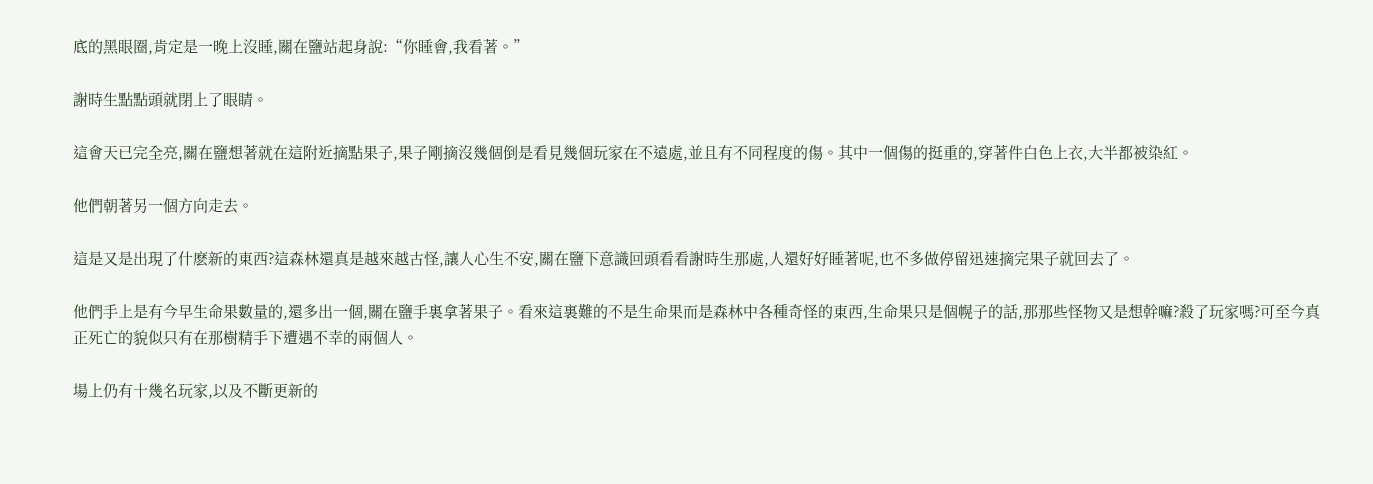底的黑眼圈,肯定是一晚上沒睡,關在鹽站起身說:“你睡會,我看著。”

謝時生點點頭就閉上了眼睛。

這會天已完全亮,關在鹽想著就在這附近摘點果子,果子剛摘沒幾個倒是看見幾個玩家在不遠處,並且有不同程度的傷。其中一個傷的挺重的,穿著件白色上衣,大半都被染紅。

他們朝著另一個方向走去。

這是又是出現了什麽新的東西?這森林還真是越來越古怪,讓人心生不安,關在鹽下意識回頭看看謝時生那處,人還好好睡著呢,也不多做停留迅速摘完果子就回去了。

他們手上是有今早生命果數量的,還多出一個,關在鹽手裏拿著果子。看來這裏難的不是生命果而是森林中各種奇怪的東西,生命果只是個幌子的話,那那些怪物又是想幹嘛?殺了玩家嗎?可至今真正死亡的貌似只有在那樹精手下遭遇不幸的兩個人。

場上仍有十幾名玩家,以及不斷更新的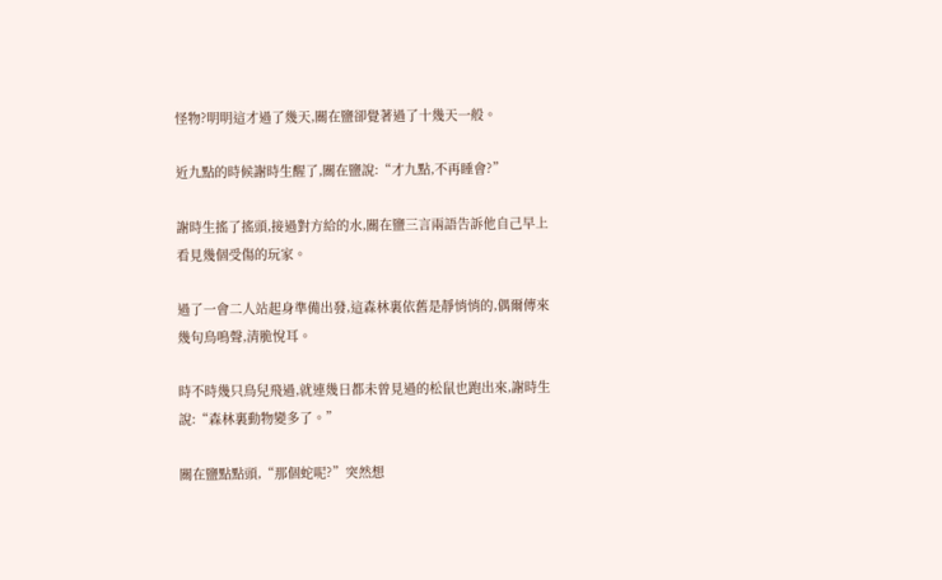怪物?明明這才過了幾天,關在鹽卻覺著過了十幾天一般。

近九點的時候謝時生醒了,關在鹽說:“才九點,不再睡會?”

謝時生搖了搖頭,接過對方給的水,關在鹽三言兩語告訴他自己早上看見幾個受傷的玩家。

過了一會二人站起身準備出發,這森林裏依舊是靜悄悄的,偶爾傳來幾句鳥鳴聲,清脆悅耳。

時不時幾只鳥兒飛過,就連幾日都未曾見過的松鼠也跑出來,謝時生說:“森林裏動物變多了。”

關在鹽點點頭,“那個蛇呢?”突然想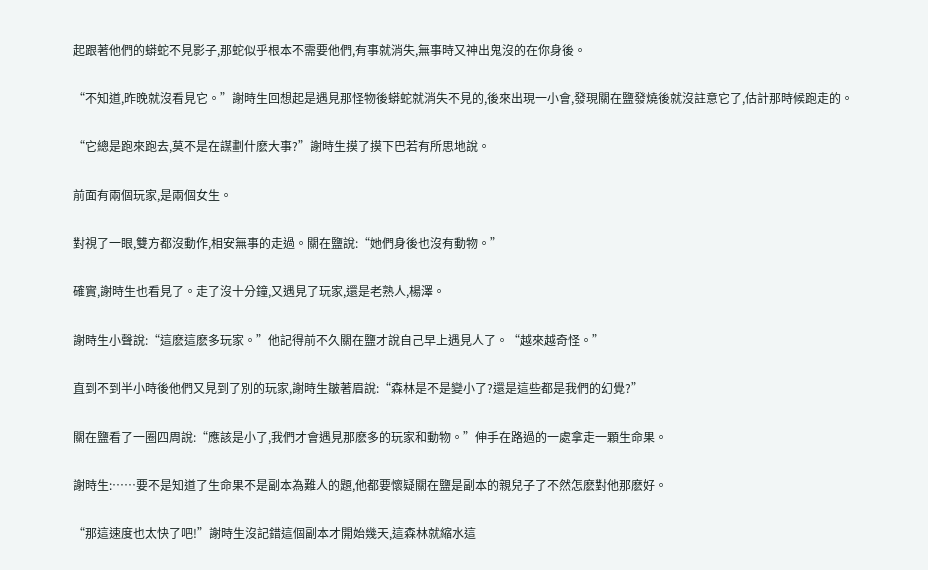起跟著他們的蟒蛇不見影子,那蛇似乎根本不需要他們,有事就消失,無事時又神出鬼沒的在你身後。

“不知道,昨晚就沒看見它。”謝時生回想起是遇見那怪物後蟒蛇就消失不見的,後來出現一小會,發現關在鹽發燒後就沒註意它了,估計那時候跑走的。

“它總是跑來跑去,莫不是在謀劃什麽大事?”謝時生摸了摸下巴若有所思地說。

前面有兩個玩家,是兩個女生。

對視了一眼,雙方都沒動作,相安無事的走過。關在鹽說:“她們身後也沒有動物。”

確實,謝時生也看見了。走了沒十分鐘,又遇見了玩家,還是老熟人,楊澤。

謝時生小聲說:“這麽這麽多玩家。”他記得前不久關在鹽才說自己早上遇見人了。“越來越奇怪。”

直到不到半小時後他們又見到了別的玩家,謝時生皺著眉說:“森林是不是變小了?還是這些都是我們的幻覺?”

關在鹽看了一圈四周說:“應該是小了,我們才會遇見那麽多的玩家和動物。”伸手在路過的一處拿走一顆生命果。

謝時生:……要不是知道了生命果不是副本為難人的題,他都要懷疑關在鹽是副本的親兒子了不然怎麽對他那麽好。

“那這速度也太快了吧!”謝時生沒記錯這個副本才開始幾天,這森林就縮水這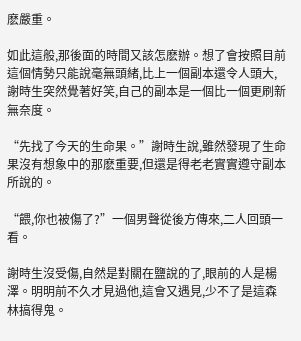麽嚴重。

如此這般,那後面的時間又該怎麽辦。想了會按照目前這個情勢只能說毫無頭緒,比上一個副本還令人頭大,謝時生突然覺著好笑,自己的副本是一個比一個更刷新無奈度。

“先找了今天的生命果。”謝時生說,雖然發現了生命果沒有想象中的那麽重要,但還是得老老實實遵守副本所說的。

“餵,你也被傷了?”一個男聲從後方傳來,二人回頭一看。

謝時生沒受傷,自然是對關在鹽說的了,眼前的人是楊澤。明明前不久才見過他,這會又遇見,少不了是這森林搞得鬼。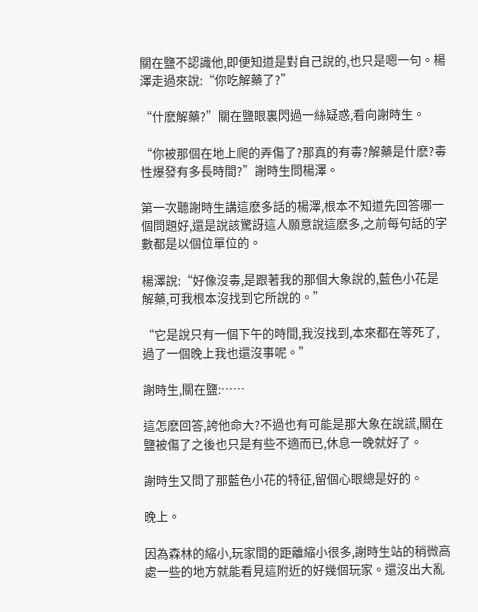關在鹽不認識他,即便知道是對自己說的,也只是嗯一句。楊澤走過來說:“你吃解藥了?”

“什麽解藥?”關在鹽眼裏閃過一絲疑惑,看向謝時生。

“你被那個在地上爬的弄傷了?那真的有毒?解藥是什麽?毒性爆發有多長時間?”謝時生問楊澤。

第一次聽謝時生講這麽多話的楊澤,根本不知道先回答哪一個問題好,還是說該驚訝這人願意說這麽多,之前每句話的字數都是以個位單位的。

楊澤說:“好像沒毒,是跟著我的那個大象說的,藍色小花是解藥,可我根本沒找到它所說的。”

“它是說只有一個下午的時間,我沒找到,本來都在等死了,過了一個晚上我也還沒事呢。”

謝時生,關在鹽:……

這怎麽回答,誇他命大?不過也有可能是那大象在說謊,關在鹽被傷了之後也只是有些不適而已,休息一晚就好了。

謝時生又問了那藍色小花的特征,留個心眼總是好的。

晚上。

因為森林的縮小,玩家間的距離縮小很多,謝時生站的稍微高處一些的地方就能看見這附近的好幾個玩家。還沒出大亂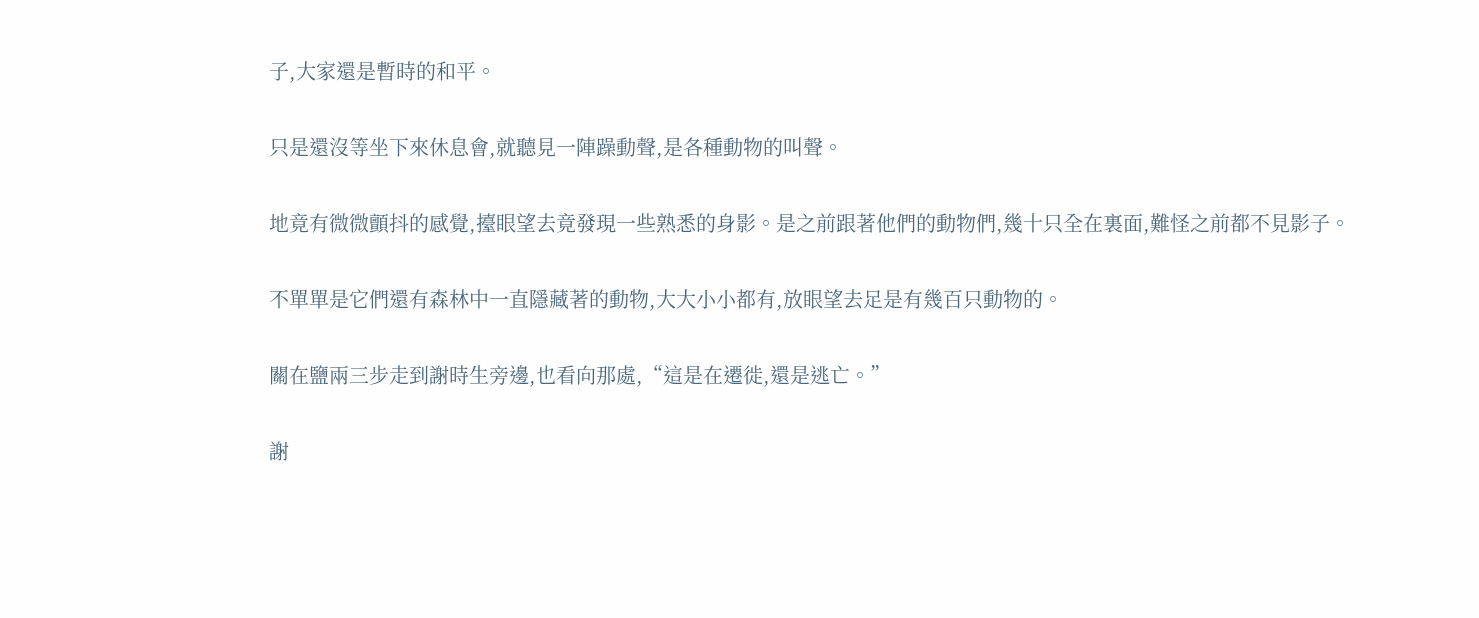子,大家還是暫時的和平。

只是還沒等坐下來休息會,就聽見一陣躁動聲,是各種動物的叫聲。

地竟有微微顫抖的感覺,擡眼望去竟發現一些熟悉的身影。是之前跟著他們的動物們,幾十只全在裏面,難怪之前都不見影子。

不單單是它們還有森林中一直隱藏著的動物,大大小小都有,放眼望去足是有幾百只動物的。

關在鹽兩三步走到謝時生旁邊,也看向那處,“這是在遷徙,還是逃亡。”

謝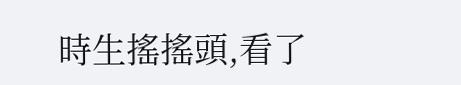時生搖搖頭,看了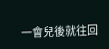一會兒後就往回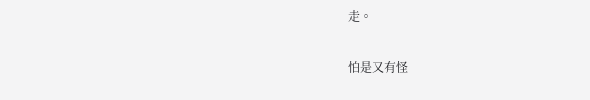走。

怕是又有怪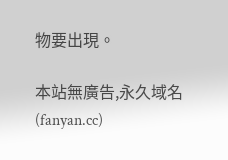物要出現。

本站無廣告,永久域名(fanyan.cc)